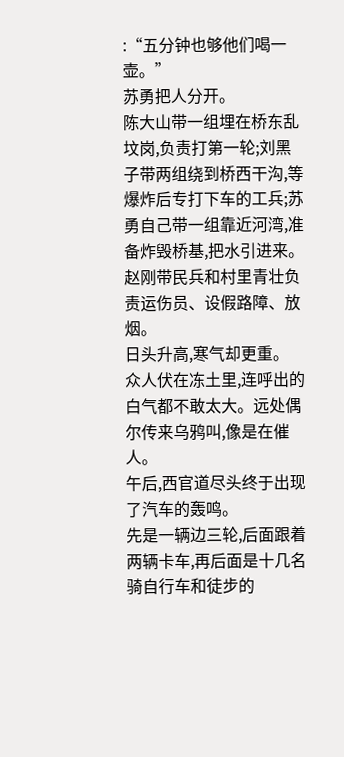:“五分钟也够他们喝一壶。”
苏勇把人分开。
陈大山带一组埋在桥东乱坟岗,负责打第一轮;刘黑子带两组绕到桥西干沟,等爆炸后专打下车的工兵;苏勇自己带一组靠近河湾,准备炸毁桥基,把水引进来。
赵刚带民兵和村里青壮负责运伤员、设假路障、放烟。
日头升高,寒气却更重。
众人伏在冻土里,连呼出的白气都不敢太大。远处偶尔传来乌鸦叫,像是在催人。
午后,西官道尽头终于出现了汽车的轰鸣。
先是一辆边三轮,后面跟着两辆卡车,再后面是十几名骑自行车和徒步的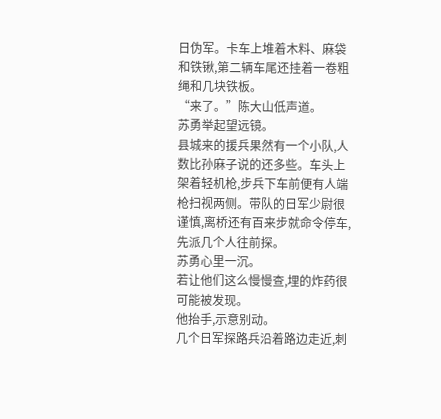日伪军。卡车上堆着木料、麻袋和铁锹,第二辆车尾还挂着一卷粗绳和几块铁板。
“来了。”陈大山低声道。
苏勇举起望远镜。
县城来的援兵果然有一个小队,人数比孙麻子说的还多些。车头上架着轻机枪,步兵下车前便有人端枪扫视两侧。带队的日军少尉很谨慎,离桥还有百来步就命令停车,先派几个人往前探。
苏勇心里一沉。
若让他们这么慢慢查,埋的炸药很可能被发现。
他抬手,示意别动。
几个日军探路兵沿着路边走近,刺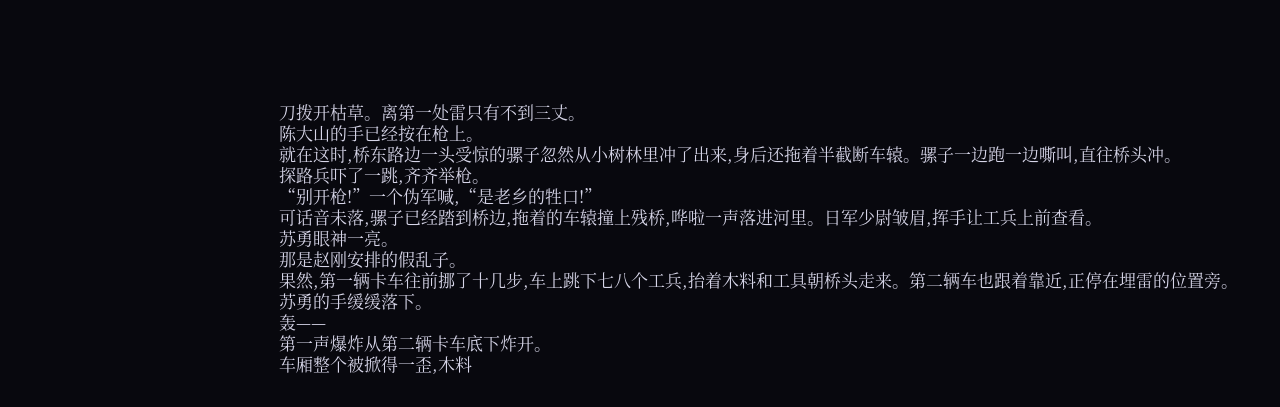刀拨开枯草。离第一处雷只有不到三丈。
陈大山的手已经按在枪上。
就在这时,桥东路边一头受惊的骡子忽然从小树林里冲了出来,身后还拖着半截断车辕。骡子一边跑一边嘶叫,直往桥头冲。
探路兵吓了一跳,齐齐举枪。
“别开枪!”一个伪军喊,“是老乡的牲口!”
可话音未落,骡子已经踏到桥边,拖着的车辕撞上残桥,哗啦一声落进河里。日军少尉皱眉,挥手让工兵上前查看。
苏勇眼神一亮。
那是赵刚安排的假乱子。
果然,第一辆卡车往前挪了十几步,车上跳下七八个工兵,抬着木料和工具朝桥头走来。第二辆车也跟着靠近,正停在埋雷的位置旁。
苏勇的手缓缓落下。
轰——
第一声爆炸从第二辆卡车底下炸开。
车厢整个被掀得一歪,木料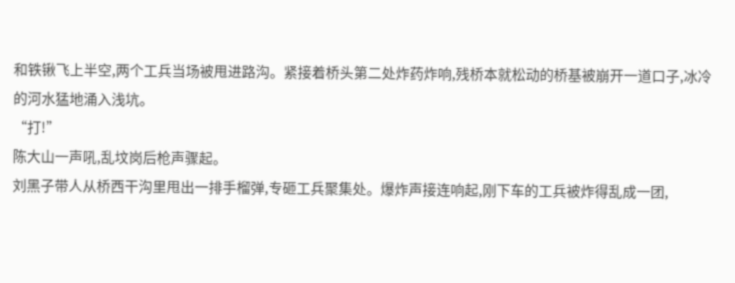和铁锹飞上半空,两个工兵当场被甩进路沟。紧接着桥头第二处炸药炸响,残桥本就松动的桥基被崩开一道口子,冰冷的河水猛地涌入浅坑。
“打!”
陈大山一声吼,乱坟岗后枪声骤起。
刘黑子带人从桥西干沟里甩出一排手榴弹,专砸工兵聚集处。爆炸声接连响起,刚下车的工兵被炸得乱成一团,